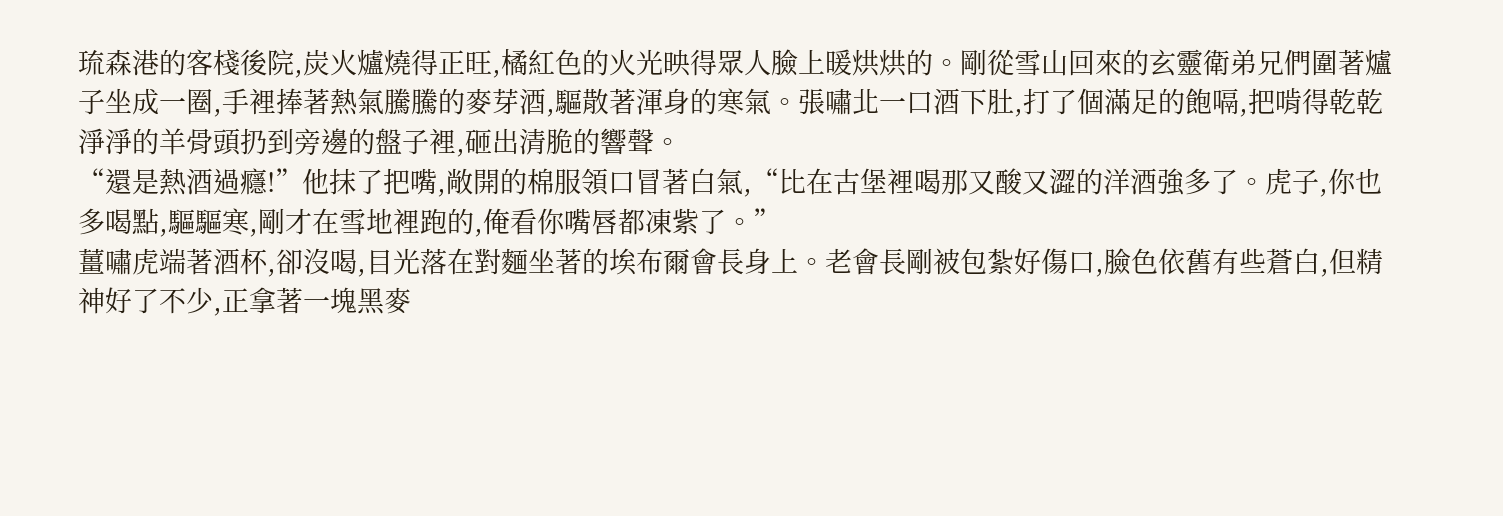琉森港的客棧後院,炭火爐燒得正旺,橘紅色的火光映得眾人臉上暖烘烘的。剛從雪山回來的玄靈衛弟兄們圍著爐子坐成一圈,手裡捧著熱氣騰騰的麥芽酒,驅散著渾身的寒氣。張嘯北一口酒下肚,打了個滿足的飽嗝,把啃得乾乾淨淨的羊骨頭扔到旁邊的盤子裡,砸出清脆的響聲。
“還是熱酒過癮!”他抹了把嘴,敞開的棉服領口冒著白氣,“比在古堡裡喝那又酸又澀的洋酒強多了。虎子,你也多喝點,驅驅寒,剛才在雪地裡跑的,俺看你嘴唇都凍紫了。”
薑嘯虎端著酒杯,卻沒喝,目光落在對麵坐著的埃布爾會長身上。老會長剛被包紮好傷口,臉色依舊有些蒼白,但精神好了不少,正拿著一塊黑麥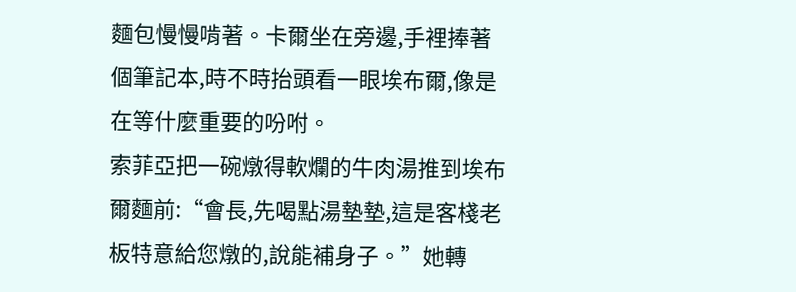麵包慢慢啃著。卡爾坐在旁邊,手裡捧著個筆記本,時不時抬頭看一眼埃布爾,像是在等什麼重要的吩咐。
索菲亞把一碗燉得軟爛的牛肉湯推到埃布爾麵前:“會長,先喝點湯墊墊,這是客棧老板特意給您燉的,說能補身子。”她轉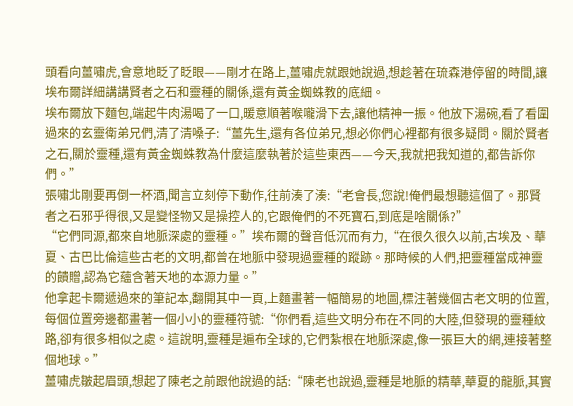頭看向薑嘯虎,會意地眨了眨眼——剛才在路上,薑嘯虎就跟她說過,想趁著在琉森港停留的時間,讓埃布爾詳細講講賢者之石和靈種的關係,還有黃金蜘蛛教的底細。
埃布爾放下麵包,端起牛肉湯喝了一口,暖意順著喉嚨滑下去,讓他精神一振。他放下湯碗,看了看圍過來的玄靈衛弟兄們,清了清嗓子:“薑先生,還有各位弟兄,想必你們心裡都有很多疑問。關於賢者之石,關於靈種,還有黃金蜘蛛教為什麼這麼執著於這些東西——今天,我就把我知道的,都告訴你們。”
張嘯北剛要再倒一杯酒,聞言立刻停下動作,往前湊了湊:“老會長,您說!俺們最想聽這個了。那賢者之石邪乎得很,又是變怪物又是操控人的,它跟俺們的不死寶石,到底是啥關係?”
“它們同源,都來自地脈深處的靈種。”埃布爾的聲音低沉而有力,“在很久很久以前,古埃及、華夏、古巴比倫這些古老的文明,都曾在地脈中發現過靈種的蹤跡。那時候的人們,把靈種當成神靈的饋贈,認為它蘊含著天地的本源力量。”
他拿起卡爾遞過來的筆記本,翻開其中一頁,上麵畫著一幅簡易的地圖,標注著幾個古老文明的位置,每個位置旁邊都畫著一個小小的靈種符號:“你們看,這些文明分布在不同的大陸,但發現的靈種紋路,卻有很多相似之處。這說明,靈種是遍布全球的,它們紮根在地脈深處,像一張巨大的網,連接著整個地球。”
薑嘯虎皺起眉頭,想起了陳老之前跟他說過的話:“陳老也說過,靈種是地脈的精華,華夏的龍脈,其實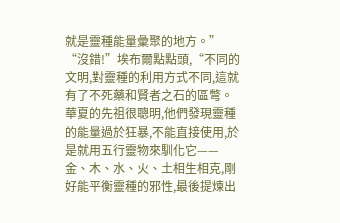就是靈種能量彙聚的地方。”
“沒錯!”埃布爾點點頭,“不同的文明,對靈種的利用方式不同,這就有了不死藥和賢者之石的區彆。華夏的先祖很聰明,他們發現靈種的能量過於狂暴,不能直接使用,於是就用五行靈物來馴化它——金、木、水、火、土相生相克,剛好能平衡靈種的邪性,最後提煉出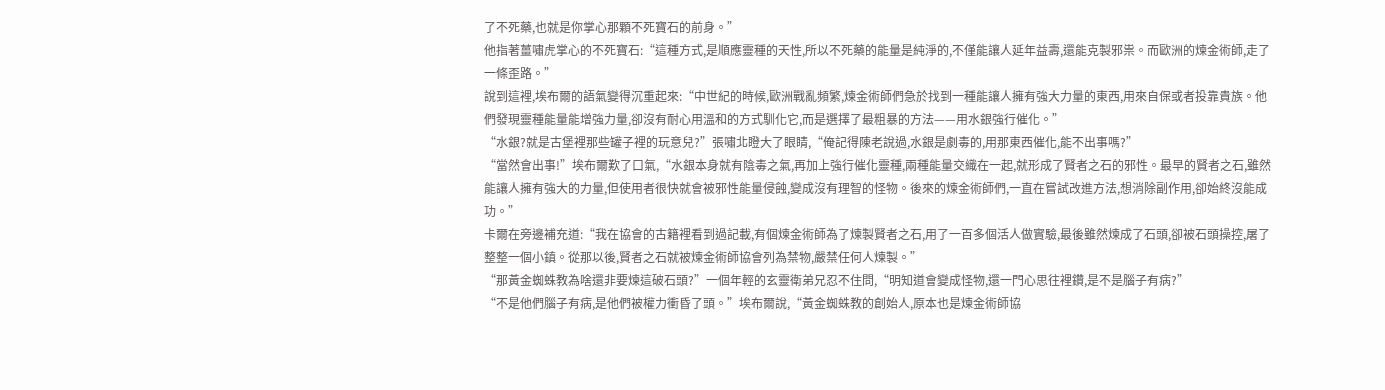了不死藥,也就是你掌心那顆不死寶石的前身。”
他指著薑嘯虎掌心的不死寶石:“這種方式,是順應靈種的天性,所以不死藥的能量是純淨的,不僅能讓人延年益壽,還能克製邪祟。而歐洲的煉金術師,走了一條歪路。”
說到這裡,埃布爾的語氣變得沉重起來:“中世紀的時候,歐洲戰亂頻繁,煉金術師們急於找到一種能讓人擁有強大力量的東西,用來自保或者投靠貴族。他們發現靈種能量能增強力量,卻沒有耐心用溫和的方式馴化它,而是選擇了最粗暴的方法——用水銀強行催化。”
“水銀?就是古堡裡那些罐子裡的玩意兒?”張嘯北瞪大了眼睛,“俺記得陳老說過,水銀是劇毒的,用那東西催化,能不出事嗎?”
“當然會出事!”埃布爾歎了口氣,“水銀本身就有陰毒之氣,再加上強行催化靈種,兩種能量交織在一起,就形成了賢者之石的邪性。最早的賢者之石,雖然能讓人擁有強大的力量,但使用者很快就會被邪性能量侵蝕,變成沒有理智的怪物。後來的煉金術師們,一直在嘗試改進方法,想消除副作用,卻始終沒能成功。”
卡爾在旁邊補充道:“我在協會的古籍裡看到過記載,有個煉金術師為了煉製賢者之石,用了一百多個活人做實驗,最後雖然煉成了石頭,卻被石頭操控,屠了整整一個小鎮。從那以後,賢者之石就被煉金術師協會列為禁物,嚴禁任何人煉製。”
“那黃金蜘蛛教為啥還非要煉這破石頭?”一個年輕的玄靈衛弟兄忍不住問,“明知道會變成怪物,還一門心思往裡鑽,是不是腦子有病?”
“不是他們腦子有病,是他們被權力衝昏了頭。”埃布爾說,“黃金蜘蛛教的創始人,原本也是煉金術師協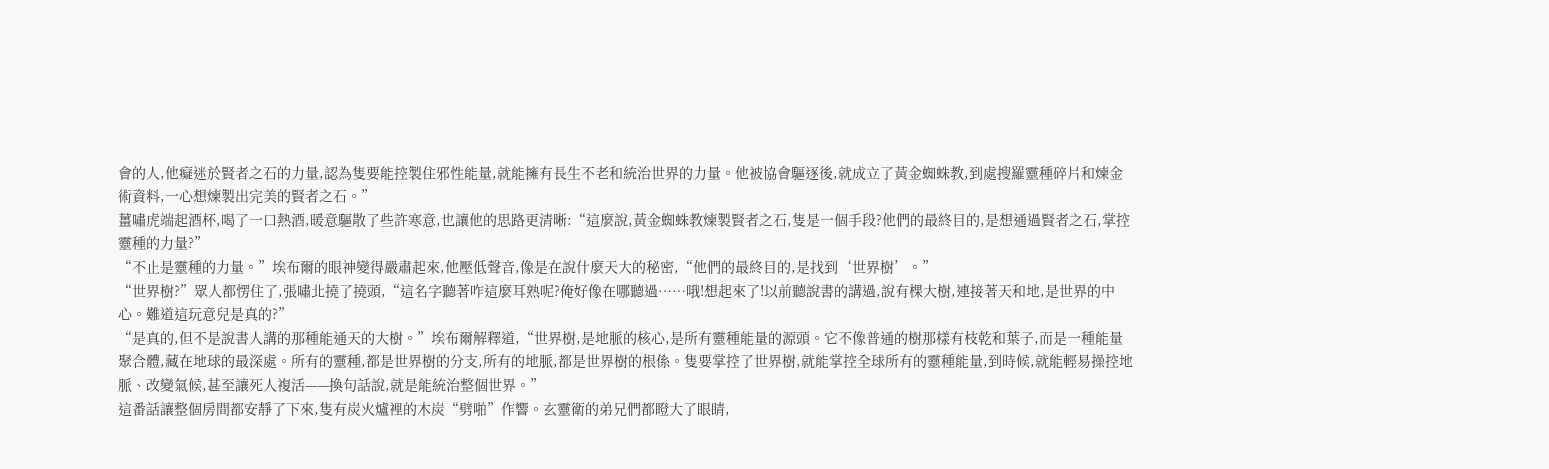會的人,他癡迷於賢者之石的力量,認為隻要能控製住邪性能量,就能擁有長生不老和統治世界的力量。他被協會驅逐後,就成立了黃金蜘蛛教,到處搜羅靈種碎片和煉金術資料,一心想煉製出完美的賢者之石。”
薑嘯虎端起酒杯,喝了一口熱酒,暖意驅散了些許寒意,也讓他的思路更清晰:“這麼說,黃金蜘蛛教煉製賢者之石,隻是一個手段?他們的最終目的,是想通過賢者之石,掌控靈種的力量?”
“不止是靈種的力量。”埃布爾的眼神變得嚴肅起來,他壓低聲音,像是在說什麼天大的秘密,“他們的最終目的,是找到‘世界樹’。”
“世界樹?”眾人都愣住了,張嘯北撓了撓頭,“這名字聽著咋這麼耳熟呢?俺好像在哪聽過……哦!想起來了!以前聽說書的講過,說有棵大樹,連接著天和地,是世界的中心。難道這玩意兒是真的?”
“是真的,但不是說書人講的那種能通天的大樹。”埃布爾解釋道,“世界樹,是地脈的核心,是所有靈種能量的源頭。它不像普通的樹那樣有枝乾和葉子,而是一種能量聚合體,藏在地球的最深處。所有的靈種,都是世界樹的分支,所有的地脈,都是世界樹的根係。隻要掌控了世界樹,就能掌控全球所有的靈種能量,到時候,就能輕易操控地脈、改變氣候,甚至讓死人複活——換句話說,就是能統治整個世界。”
這番話讓整個房間都安靜了下來,隻有炭火爐裡的木炭“劈啪”作響。玄靈衛的弟兄們都瞪大了眼睛,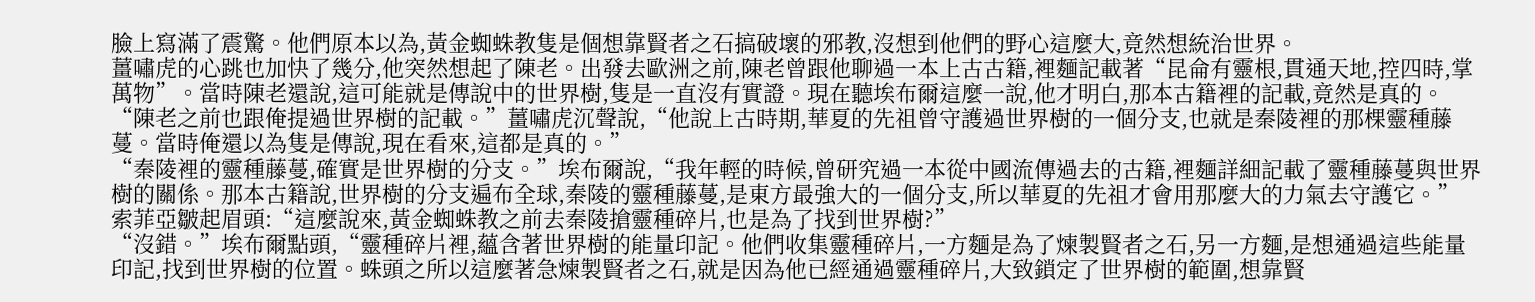臉上寫滿了震驚。他們原本以為,黃金蜘蛛教隻是個想靠賢者之石搞破壞的邪教,沒想到他們的野心這麼大,竟然想統治世界。
薑嘯虎的心跳也加快了幾分,他突然想起了陳老。出發去歐洲之前,陳老曾跟他聊過一本上古古籍,裡麵記載著“昆侖有靈根,貫通天地,控四時,掌萬物”。當時陳老還說,這可能就是傳說中的世界樹,隻是一直沒有實證。現在聽埃布爾這麼一說,他才明白,那本古籍裡的記載,竟然是真的。
“陳老之前也跟俺提過世界樹的記載。”薑嘯虎沉聲說,“他說上古時期,華夏的先祖曾守護過世界樹的一個分支,也就是秦陵裡的那棵靈種藤蔓。當時俺還以為隻是傳說,現在看來,這都是真的。”
“秦陵裡的靈種藤蔓,確實是世界樹的分支。”埃布爾說,“我年輕的時候,曾研究過一本從中國流傳過去的古籍,裡麵詳細記載了靈種藤蔓與世界樹的關係。那本古籍說,世界樹的分支遍布全球,秦陵的靈種藤蔓,是東方最強大的一個分支,所以華夏的先祖才會用那麼大的力氣去守護它。”
索菲亞皺起眉頭:“這麼說來,黃金蜘蛛教之前去秦陵搶靈種碎片,也是為了找到世界樹?”
“沒錯。”埃布爾點頭,“靈種碎片裡,蘊含著世界樹的能量印記。他們收集靈種碎片,一方麵是為了煉製賢者之石,另一方麵,是想通過這些能量印記,找到世界樹的位置。蛛頭之所以這麼著急煉製賢者之石,就是因為他已經通過靈種碎片,大致鎖定了世界樹的範圍,想靠賢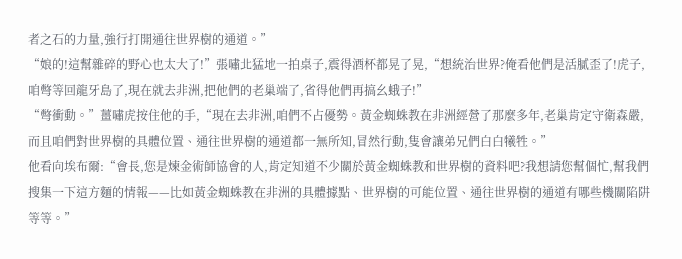者之石的力量,強行打開通往世界樹的通道。”
“娘的!這幫雜碎的野心也太大了!”張嘯北猛地一拍桌子,震得酒杯都晃了晃,“想統治世界?俺看他們是活膩歪了!虎子,咱彆等回龍牙島了,現在就去非洲,把他們的老巢端了,省得他們再搞幺蛾子!”
“彆衝動。”薑嘯虎按住他的手,“現在去非洲,咱們不占優勢。黃金蜘蛛教在非洲經營了那麼多年,老巢肯定守衛森嚴,而且咱們對世界樹的具體位置、通往世界樹的通道都一無所知,冒然行動,隻會讓弟兄們白白犧牲。”
他看向埃布爾:“會長,您是煉金術師協會的人,肯定知道不少關於黃金蜘蛛教和世界樹的資料吧?我想請您幫個忙,幫我們搜集一下這方麵的情報——比如黃金蜘蛛教在非洲的具體據點、世界樹的可能位置、通往世界樹的通道有哪些機關陷阱等等。”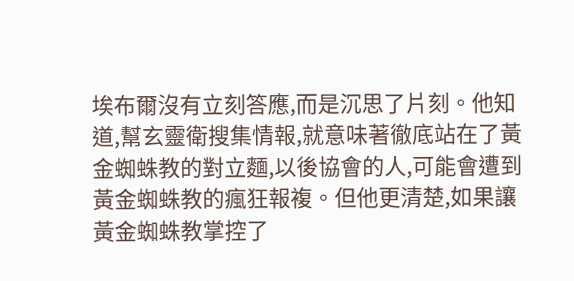埃布爾沒有立刻答應,而是沉思了片刻。他知道,幫玄靈衛搜集情報,就意味著徹底站在了黃金蜘蛛教的對立麵,以後協會的人,可能會遭到黃金蜘蛛教的瘋狂報複。但他更清楚,如果讓黃金蜘蛛教掌控了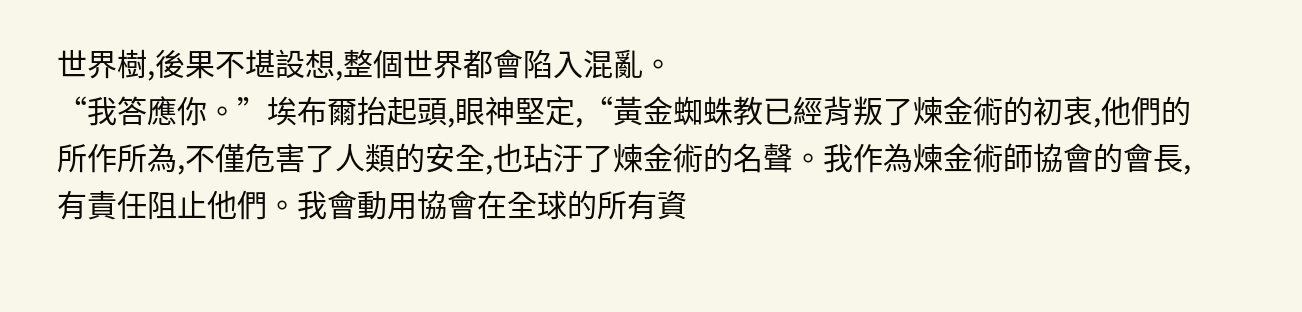世界樹,後果不堪設想,整個世界都會陷入混亂。
“我答應你。”埃布爾抬起頭,眼神堅定,“黃金蜘蛛教已經背叛了煉金術的初衷,他們的所作所為,不僅危害了人類的安全,也玷汙了煉金術的名聲。我作為煉金術師協會的會長,有責任阻止他們。我會動用協會在全球的所有資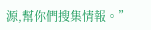源,幫你們搜集情報。”